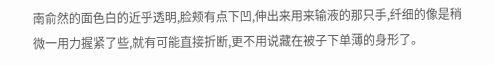南俞然的面色白的近乎透明,脸颊有点下凹,伸出来用来输液的那只手,纤细的像是稍微一用力握紧了些,就有可能直接折断,更不用说藏在被子下单薄的身形了。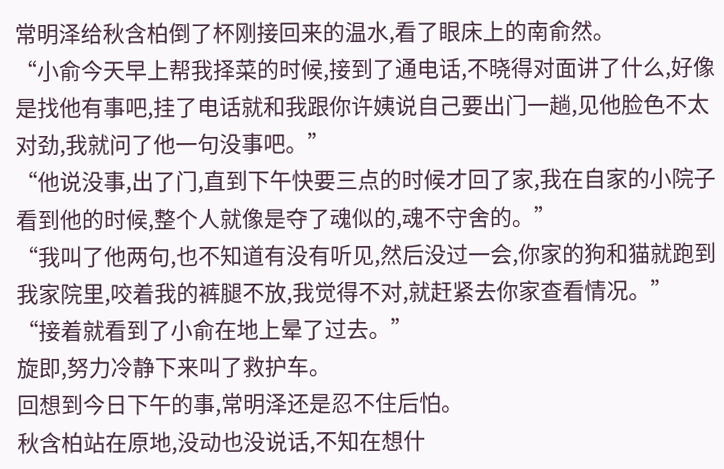常明泽给秋含柏倒了杯刚接回来的温水,看了眼床上的南俞然。
“小俞今天早上帮我择菜的时候,接到了通电话,不晓得对面讲了什么,好像是找他有事吧,挂了电话就和我跟你许姨说自己要出门一趟,见他脸色不太对劲,我就问了他一句没事吧。”
“他说没事,出了门,直到下午快要三点的时候才回了家,我在自家的小院子看到他的时候,整个人就像是夺了魂似的,魂不守舍的。”
“我叫了他两句,也不知道有没有听见,然后没过一会,你家的狗和猫就跑到我家院里,咬着我的裤腿不放,我觉得不对,就赶紧去你家查看情况。”
“接着就看到了小俞在地上晕了过去。”
旋即,努力冷静下来叫了救护车。
回想到今日下午的事,常明泽还是忍不住后怕。
秋含柏站在原地,没动也没说话,不知在想什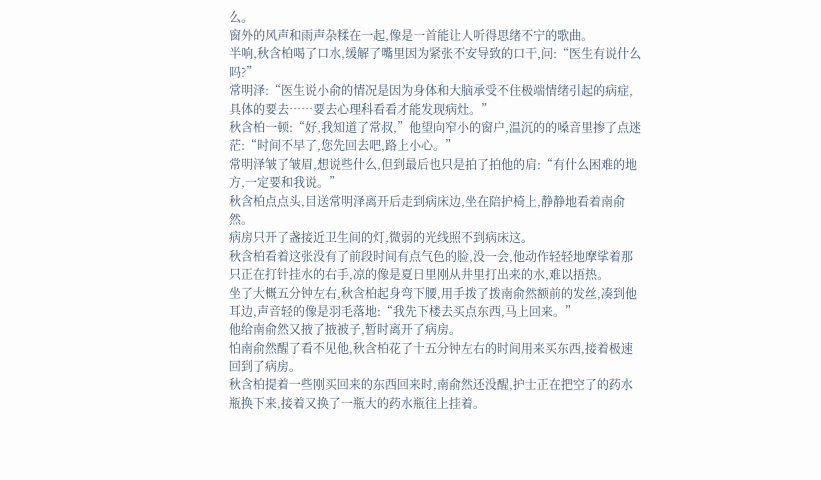么。
窗外的风声和雨声杂糅在一起,像是一首能让人听得思绪不宁的歌曲。
半响,秋含柏喝了口水,缓解了嘴里因为紧张不安导致的口干,问:“医生有说什么吗?”
常明泽:“医生说小俞的情况是因为身体和大脑承受不住极端情绪引起的病症,具体的要去……要去心理科看看才能发现病灶。”
秋含柏一顿:“好,我知道了常叔,”他望向窄小的窗户,温沉的的嗓音里掺了点迷茫:“时间不早了,您先回去吧,路上小心。”
常明泽皱了皱眉,想说些什么,但到最后也只是拍了拍他的肩:“有什么困难的地方,一定要和我说。”
秋含柏点点头,目送常明泽离开后走到病床边,坐在陪护椅上,静静地看着南俞然。
病房只开了盏接近卫生间的灯,微弱的光线照不到病床这。
秋含柏看着这张没有了前段时间有点气色的脸,没一会,他动作轻轻地摩挲着那只正在打针挂水的右手,凉的像是夏日里刚从井里打出来的水,难以捂热。
坐了大概五分钟左右,秋含柏起身弯下腰,用手拨了拨南俞然额前的发丝,凑到他耳边,声音轻的像是羽毛落地:“我先下楼去买点东西,马上回来。”
他给南俞然又掖了掖被子,暂时离开了病房。
怕南俞然醒了看不见他,秋含柏花了十五分钟左右的时间用来买东西,接着极速回到了病房。
秋含柏提着一些刚买回来的东西回来时,南俞然还没醒,护士正在把空了的药水瓶换下来,接着又换了一瓶大的药水瓶往上挂着。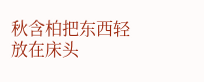秋含柏把东西轻放在床头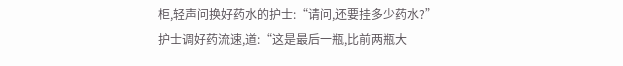柜,轻声问换好药水的护士:“请问,还要挂多少药水?”
护士调好药流速,道:“这是最后一瓶,比前两瓶大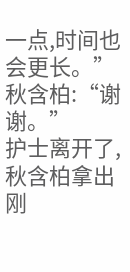一点,时间也会更长。”
秋含柏:“谢谢。”
护士离开了,秋含柏拿出刚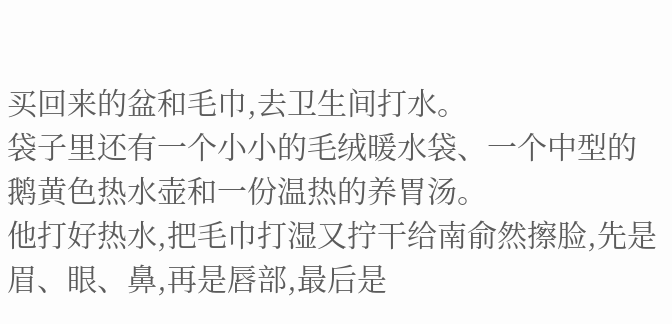买回来的盆和毛巾,去卫生间打水。
袋子里还有一个小小的毛绒暖水袋、一个中型的鹅黄色热水壶和一份温热的养胃汤。
他打好热水,把毛巾打湿又拧干给南俞然擦脸,先是眉、眼、鼻,再是唇部,最后是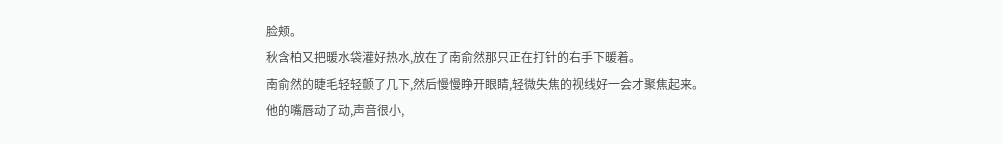脸颊。
秋含柏又把暖水袋灌好热水,放在了南俞然那只正在打针的右手下暖着。
南俞然的睫毛轻轻颤了几下,然后慢慢睁开眼睛,轻微失焦的视线好一会才聚焦起来。
他的嘴唇动了动,声音很小,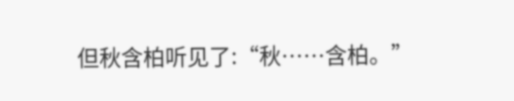但秋含柏听见了:“秋……含柏。”